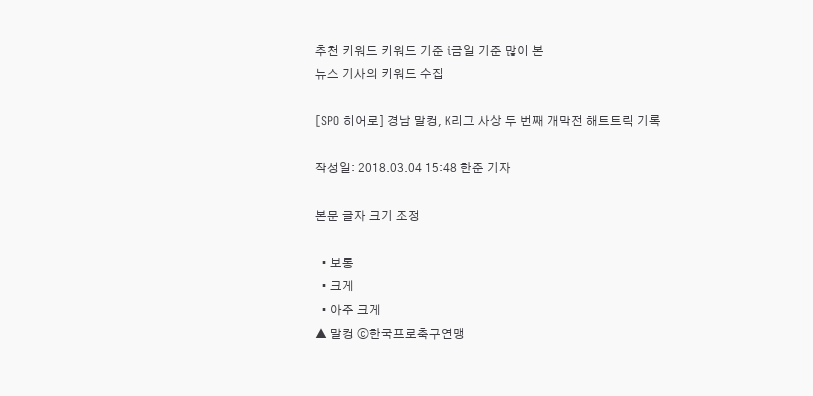추천 키워드 키워드 기준 i금일 기준 많이 본
뉴스 기사의 키워드 수집

[SPO 히어로] 경남 말컹, K리그 사상 두 번째 개막전 해트트릭 기록

작성일: 2018.03.04 15:48 한준 기자

본문 글자 크기 조정

  • 보통
  • 크게
  • 아주 크게
▲ 말컹 ⓒ한국프로축구연맹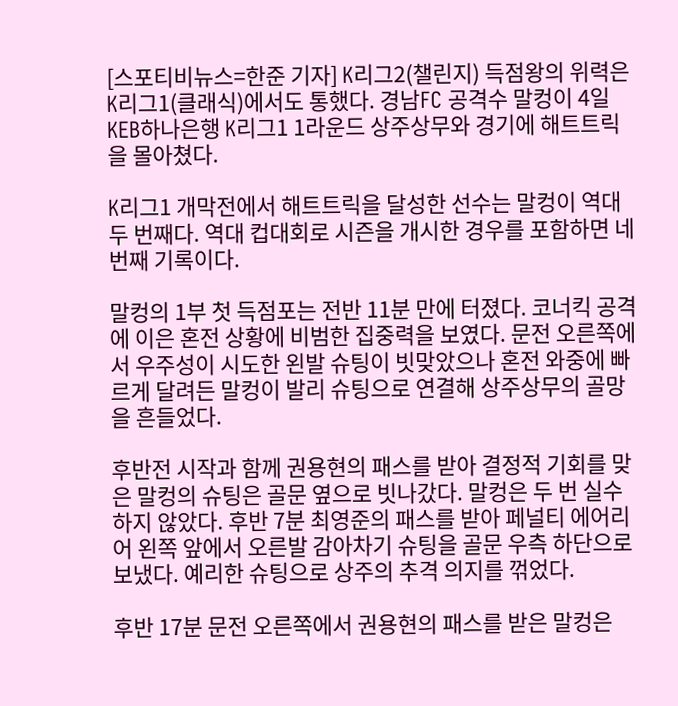[스포티비뉴스=한준 기자] K리그2(챌린지) 득점왕의 위력은 K리그1(클래식)에서도 통했다. 경남FC 공격수 말컹이 4일 KEB하나은행 K리그1 1라운드 상주상무와 경기에 해트트릭을 몰아쳤다.

K리그1 개막전에서 해트트릭을 달성한 선수는 말컹이 역대 두 번째다. 역대 컵대회로 시즌을 개시한 경우를 포함하면 네 번째 기록이다.

말컹의 1부 첫 득점포는 전반 11분 만에 터졌다. 코너킥 공격에 이은 혼전 상황에 비범한 집중력을 보였다. 문전 오른쪽에서 우주성이 시도한 왼발 슈팅이 빗맞았으나 혼전 와중에 빠르게 달려든 말컹이 발리 슈팅으로 연결해 상주상무의 골망을 흔들었다.

후반전 시작과 함께 권용현의 패스를 받아 결정적 기회를 맞은 말컹의 슈팅은 골문 옆으로 빗나갔다. 말컹은 두 번 실수하지 않았다. 후반 7분 최영준의 패스를 받아 페널티 에어리어 왼쪽 앞에서 오른발 감아차기 슈팅을 골문 우측 하단으로 보냈다. 예리한 슈팅으로 상주의 추격 의지를 꺾었다.

후반 17분 문전 오른쪽에서 권용현의 패스를 받은 말컹은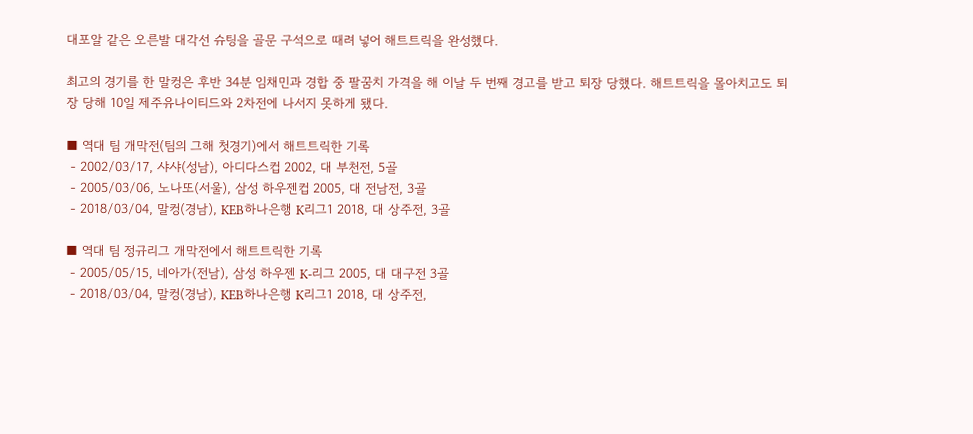대포알 같은 오른발 대각선 슈팅을 골문 구석으로 때려 넣어 해트트릭을 완성했다.

최고의 경기를 한 말컹은 후반 34분 임채민과 경합 중 팔꿈치 가격을 해 이날 두 번째 경고를 받고 퇴장 당했다. 해트트릭을 몰아치고도 퇴장 당해 10일 제주유나이티드와 2차전에 나서지 못하게 됐다.

■ 역대 팀 개막전(팀의 그해 첫경기)에서 해트트릭한 기록
 - 2002/03/17, 샤샤(성남), 아디다스컵 2002, 대 부천전, 5골
 - 2005/03/06, 노나또(서울), 삼성 하우젠컵 2005, 대 전남전, 3골
 - 2018/03/04, 말컹(경남), KEB하나은행 K리그1 2018, 대 상주전, 3골

■ 역대 팀 정규리그 개막전에서 해트트릭한 기록
 - 2005/05/15, 네아가(전남), 삼성 하우젠 K-리그 2005, 대 대구전 3골
 - 2018/03/04, 말컹(경남), KEB하나은행 K리그1 2018, 대 상주전,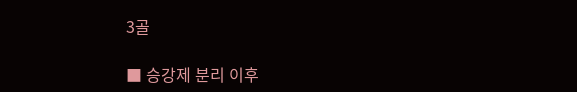3골

■ 승강제 분리 이후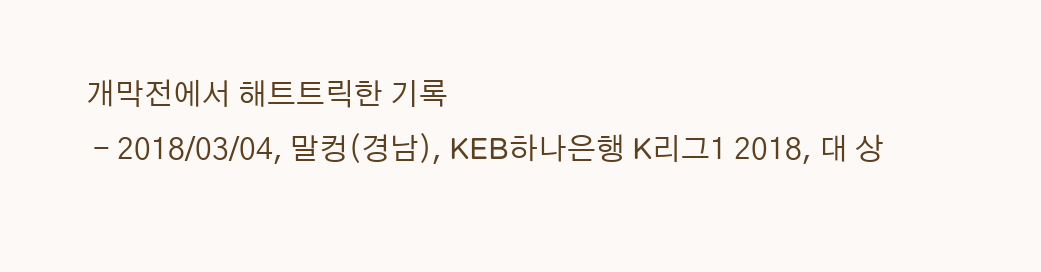개막전에서 해트트릭한 기록
 - 2018/03/04, 말컹(경남), KEB하나은행 K리그1 2018, 대 상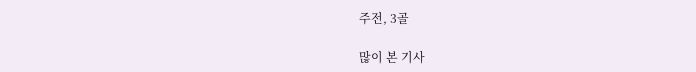주전, 3골

많이 본 기사